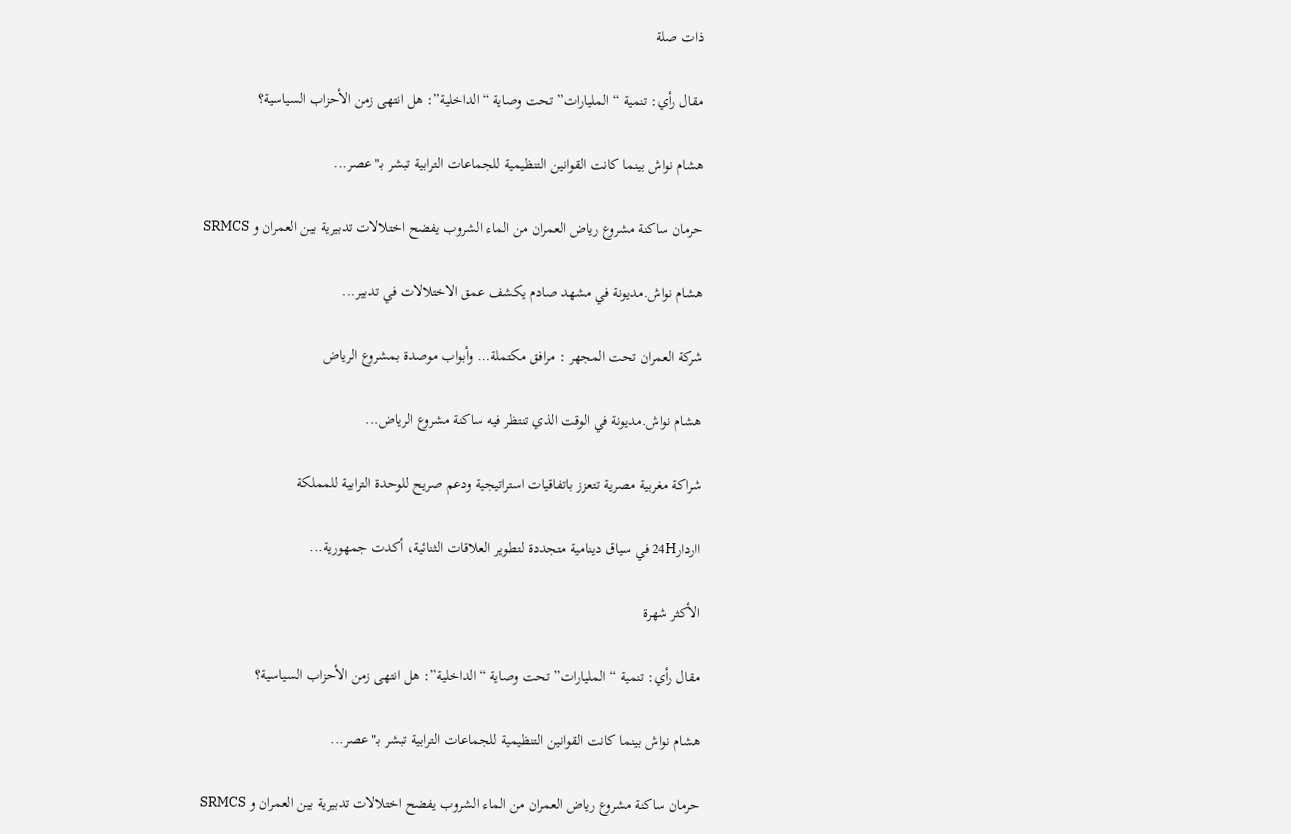ذات صلة

مقال رأي: تنمية “المليارات” تحت وصاية “الداخلية”: هل انتهى زمن الأحزاب السياسية؟

هشام نواش بينما كانت القوانين التنظيمية للجماعات الترابية تبشر بـ"عصر...

حرمان ساكنة مشروع رياض العمران من الماء الشروب يفضح اختلالات تدبيرية بين العمران و SRMCS

هشام نواش.مديونة في مشهد صادم يكشف عمق الاختلالات في تدبير...

شركة العمران تحت المجهر : مرافق مكتملة… وأبواب موصدة بمشروع الرياض

هشام نواش.مديونة في الوقت الذي تنتظر فيه ساكنة مشروع الرياض...

شراكة مغربية مصرية تتعزز باتفاقيات استراتيجية ودعم صريح للوحدة الترابية للمملكة

ااردار24H في سياق دينامية متجددة لتطوير العلاقات الثنائية، أكدت جمهورية...

الأكثر شهرة

مقال رأي: تنمية “المليارات” تحت وصاية “الداخلية”: هل انتهى زمن الأحزاب السياسية؟

هشام نواش بينما كانت القوانين التنظيمية للجماعات الترابية تبشر بـ"عصر...

حرمان ساكنة مشروع رياض العمران من الماء الشروب يفضح اختلالات تدبيرية بين العمران و SRMCS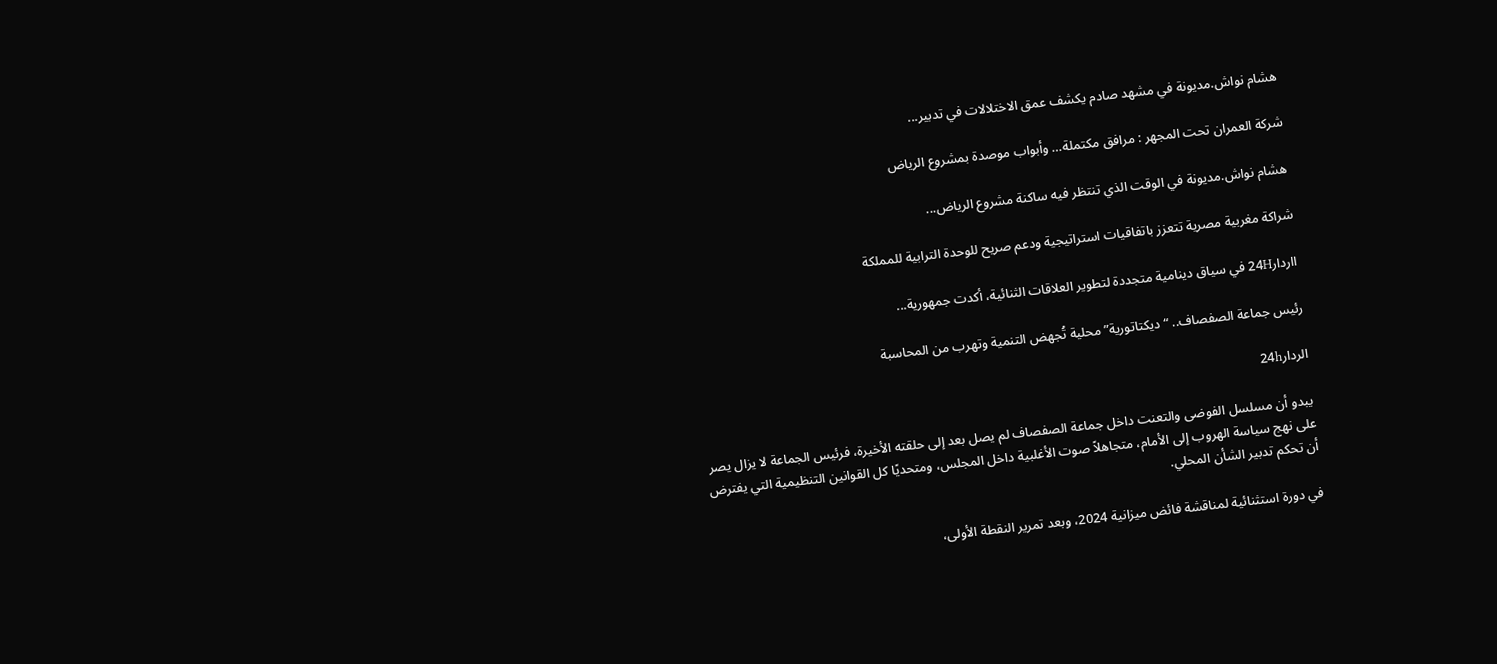هشام نواش.مديونة في مشهد صادم يكشف عمق الاختلالات في تدبير...

شركة العمران تحت المجهر : مرافق مكتملة… وأبواب موصدة بمشروع الرياض

هشام نواش.مديونة في الوقت الذي تنتظر فيه ساكنة مشروع الرياض...

شراكة مغربية مصرية تتعزز باتفاقيات استراتيجية ودعم صريح للوحدة الترابية للمملكة

ااردار24H في سياق دينامية متجددة لتطوير العلاقات الثنائية، أكدت جمهورية...

رئيس جماعة الصفصاف.. “ديكتاتورية” محلية تُجهض التنمية وتهرب من المحاسبة

الردار24h

يبدو أن مسلسل الفوضى والتعنت داخل جماعة الصفصاف لم يصل بعد إلى حلقته الأخيرة، فرئيس الجماعة لا يزال يصر على نهج سياسة الهروب إلى الأمام، متجاهلاً صوت الأغلبية داخل المجلس، ومتحديًا كل القوانين التنظيمية التي يفترض أن تحكم تدبير الشأن المحلي.

في دورة استثنائية لمناقشة فائض ميزانية 2024، وبعد تمرير النقطة الأولى،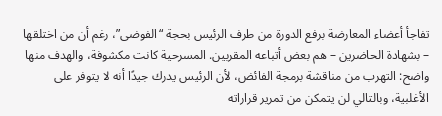تفاجأ أعضاء المعارضة برفع الدورة من طرف الرئيس بحجة “الفوضى”، رغم أن من اختلقها – بشهادة الحاضرين – هم بعض أتباعه المقربين. المسرحية كانت مكشوفة، والهدف منها واضح: التهرب من مناقشة برمجة الفائض، لأن الرئيس يدرك جيدًا أنه لا يتوفر على الأغلبية، وبالتالي لن يتمكن من تمرير قراراته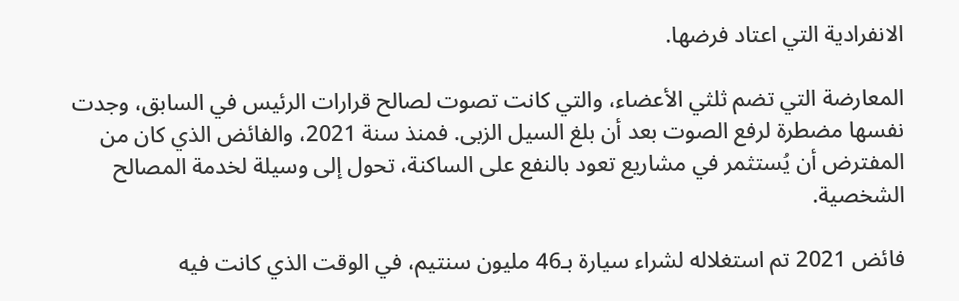الانفرادية التي اعتاد فرضها.

المعارضة التي تضم ثلثي الأعضاء، والتي كانت تصوت لصالح قرارات الرئيس في السابق، وجدت نفسها مضطرة لرفع الصوت بعد أن بلغ السيل الزبى. فمنذ سنة 2021، والفائض الذي كان من المفترض أن يُستثمر في مشاريع تعود بالنفع على الساكنة، تحول إلى وسيلة لخدمة المصالح الشخصية.

فائض 2021 تم استغلاله لشراء سيارة بـ46 مليون سنتيم، في الوقت الذي كانت فيه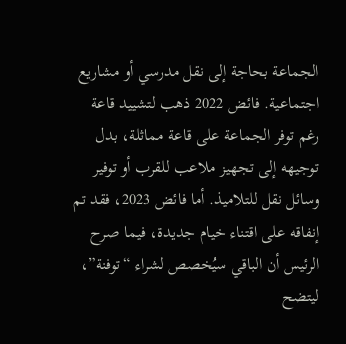الجماعة بحاجة إلى نقل مدرسي أو مشاريع اجتماعية. فائض 2022 ذهب لتشييد قاعة رغم توفر الجماعة على قاعة مماثلة، بدل توجيهه إلى تجهيز ملاعب للقرب أو توفير وسائل نقل للتلاميذ. أما فائض 2023، فقد تم إنفاقه على اقتناء خيام جديدة، فيما صرح الرئيس أن الباقي سيُخصص لشراء “توفنة”، ليتضح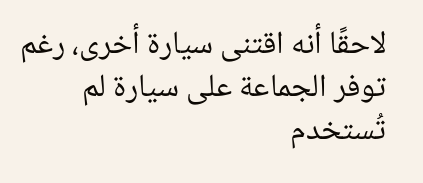لاحقًا أنه اقتنى سيارة أخرى، رغم توفر الجماعة على سيارة لم تُستخدم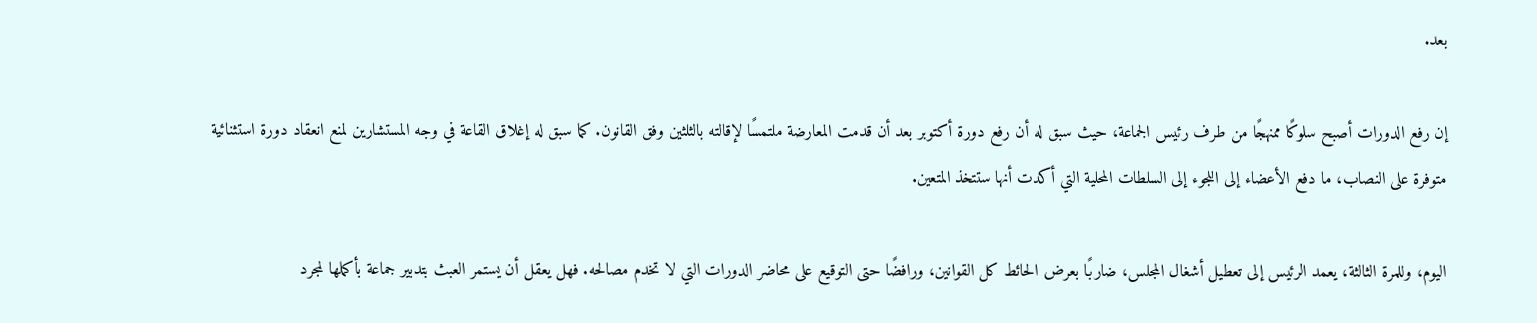بعد.

إن رفع الدورات أصبح سلوكًا ممنهجًا من طرف رئيس الجماعة، حيث سبق له أن رفع دورة أكتوبر بعد أن قدمت المعارضة ملتمسًا لإقالته بالثلثين وفق القانون. كما سبق له إغلاق القاعة في وجه المستشارين لمنع انعقاد دورة استثنائية متوفرة على النصاب، ما دفع الأعضاء إلى اللجوء إلى السلطات المحلية التي أكدت أنها ستتخذ المتعين.

اليوم، وللمرة الثالثة، يعمد الرئيس إلى تعطيل أشغال المجلس، ضاربًا بعرض الحائط كل القوانين، ورافضًا حتى التوقيع على محاضر الدورات التي لا تخدم مصالحه. فهل يعقل أن يستمر العبث بتدبير جماعة بأكملها لمجرد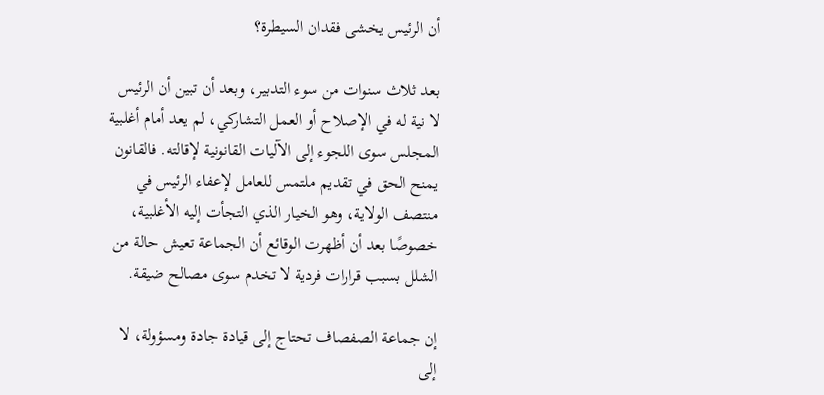أن الرئيس يخشى فقدان السيطرة؟

بعد ثلاث سنوات من سوء التدبير، وبعد أن تبين أن الرئيس لا نية له في الإصلاح أو العمل التشاركي، لم يعد أمام أغلبية المجلس سوى اللجوء إلى الآليات القانونية لإقالته. فالقانون يمنح الحق في تقديم ملتمس للعامل لإعفاء الرئيس في منتصف الولاية، وهو الخيار الذي التجأت إليه الأغلبية، خصوصًا بعد أن أظهرت الوقائع أن الجماعة تعيش حالة من الشلل بسبب قرارات فردية لا تخدم سوى مصالح ضيقة.

إن جماعة الصفصاف تحتاج إلى قيادة جادة ومسؤولة، لا إلى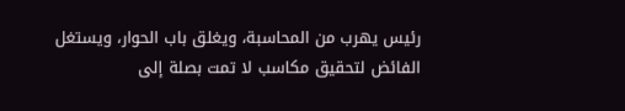رئيس يهرب من المحاسبة، ويغلق باب الحوار، ويستغل الفائض لتحقيق مكاسب لا تمت بصلة إلى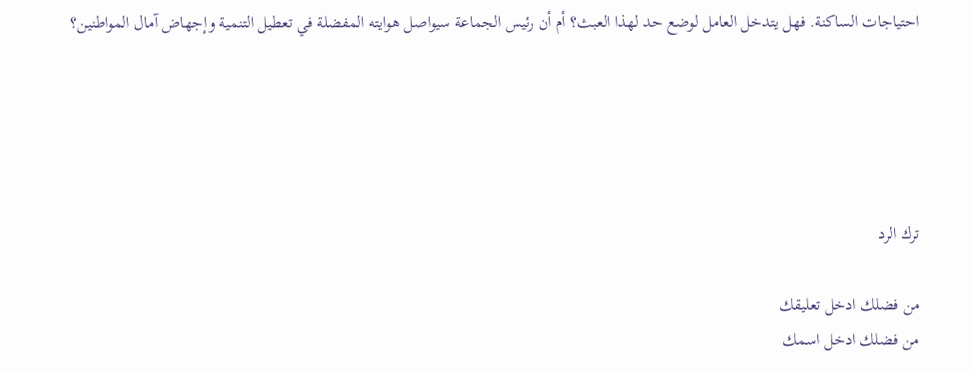احتياجات الساكنة. فهل يتدخل العامل لوضع حد لهذا العبث؟ أم أن رئيس الجماعة سيواصل هوايته المفضلة في تعطيل التنمية وإجهاض آمال المواطنين؟





ترك الرد

من فضلك ادخل تعليقك
من فضلك ادخل اسمك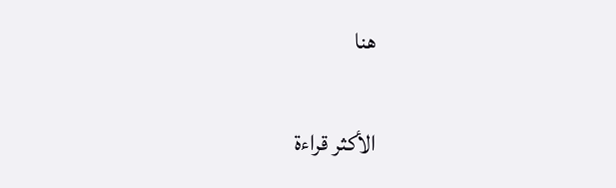هنا

الأكثر قراءة